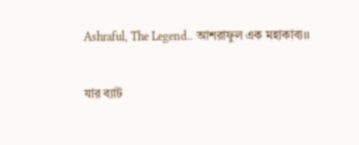Ashraful, The Legend.. আশরাফুল এক মহাকাব্য।।

যার ব্যাট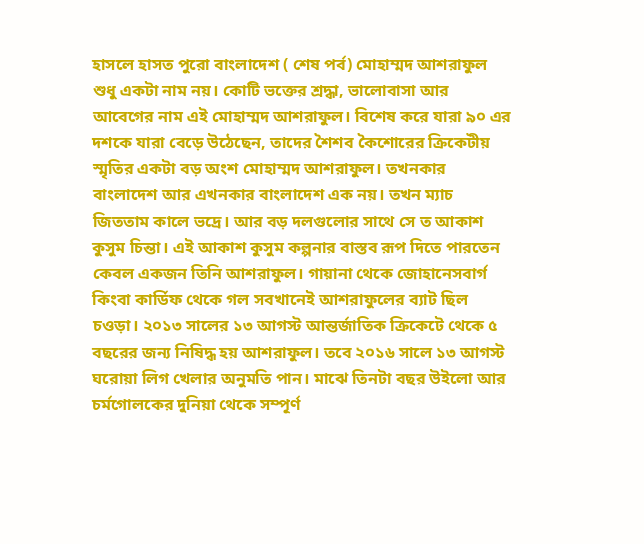হাসলে হাসত পুরো বাংলাদেশ ( শেষ পর্ব) মোহাম্মদ আশরাফুল শুধু একটা নাম নয়। কোটি ভক্তের শ্রদ্ধা, ভালোবাসা আর আবেগের নাম এই মোহাম্মদ আশরাফুল। বিশেষ করে যারা ৯০ এর দশকে যারা বেড়ে উঠেছেন, তাদের শৈশব কৈশোরের ক্রিকেটীয় স্মৃতির একটা বড় অংশ মোহাম্মদ আশরাফুল। তখনকার বাংলাদেশ আর এখনকার বাংলাদেশ এক নয়। তখন ম্যাচ জিততাম কালে ভদ্রে। আর বড় দলগুলোর সাথে সে ত আকাশ কুসুম চিন্তা। এই আকাশ কুসুম কল্পনার বাস্তব রূপ দিতে পারতেন কেবল একজন তিনি আশরাফুল। গায়ানা থেকে জোহানেসবার্গ কিংবা কার্ডিফ থেকে গল সবখানেই আশরাফুলের ব্যাট ছিল চওড়া। ২০১৩ সালের ১৩ আগস্ট আন্তর্জাতিক ক্রিকেটে থেকে ৫ বছরের জন্য নিষিদ্ধ হয় আশরাফুল। তবে ২০১৬ সালে ১৩ আগস্ট ঘরোয়া লিগ খেলার অনুমতি পান। মাঝে তিনটা বছর উইলো আর চর্মগোলকের দুনিয়া থেকে সম্পূর্ণ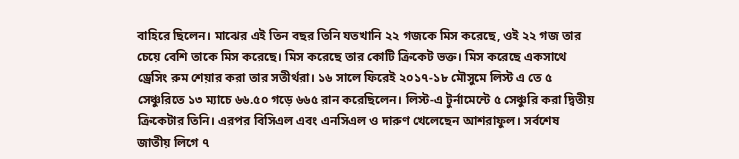বাহিরে ছিলেন। মাঝের এই তিন বছর তিনি যতখানি ২২ গজকে মিস করেছে, ওই ২২ গজ তার চেয়ে বেশি তাকে মিস করেছে। মিস করেছে তার কোটি ক্রিকেট ভক্ত। মিস করেছে একসাথে ড্রেসিং রুম শেয়ার করা তার সতীর্থরা। ১৬ সালে ফিরেই ২০১৭-১৮ মৌসুমে লিস্ট এ তে ৫ সেঞ্চুরিতে ১৩ ম্যাচে ৬৬.৫০ গড়ে ৬৬৫ রান করেছিলেন। লিস্ট-এ টুর্নামেন্টে ৫ সেঞ্চুরি করা দ্বিতীয় ক্রিকেটার তিনি। এরপর বিসিএল এবং এনসিএল ও দারুণ খেলেছেন আশরাফুল। সর্বশেষ জাতীয় লিগে ৭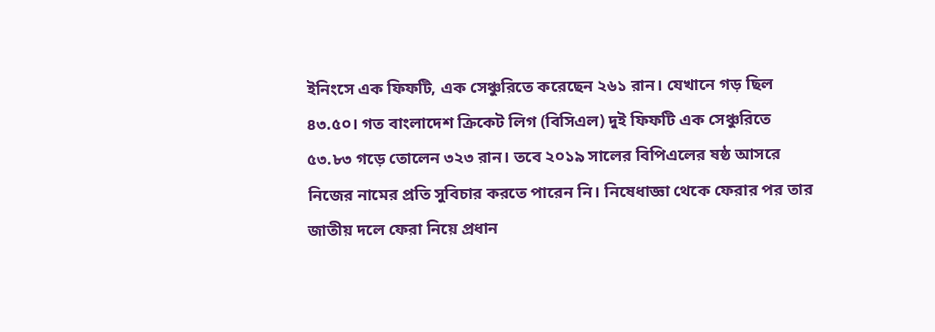ইনিংসে এক ফিফটি, এক সেঞ্চুরিতে করেছেন ২৬১ রান। যেখানে গড় ছিল ৪৩.৫০। গত বাংলাদেশ ক্রিকেট লিগ (বিসিএল) দুই ফিফটি এক সেঞ্চুরিতে ৫৩.৮৩ গড়ে তোলেন ৩২৩ রান। তবে ২০১৯ সালের বিপিএলের ষষ্ঠ আসরে নিজের নামের প্রতি সুবিচার করতে পারেন নি। নিষেধাজ্ঞা থেকে ফেরার পর তার জাতীয় দলে ফেরা নিয়ে প্রধান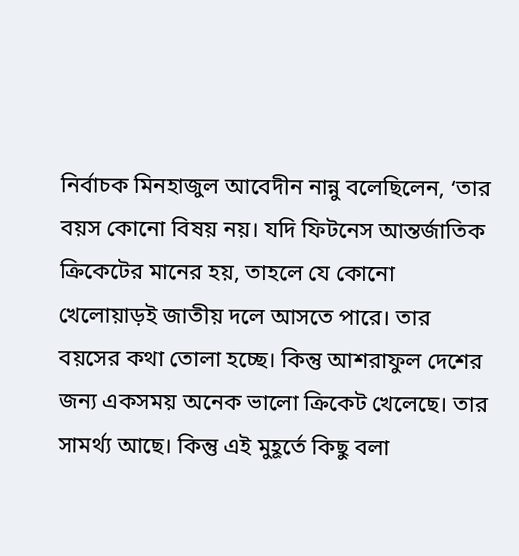নির্বাচক মিনহাজুল আবেদীন নান্নু বলেছিলেন, ‘তার বয়স কোনো বিষয় নয়। যদি ফিটনেস আন্তর্জাতিক ক্রিকেটের মানের হয়, তাহলে যে কোনো খেলোয়াড়ই জাতীয় দলে আসতে পারে। তার বয়সের কথা তোলা হচ্ছে। কিন্তু আশরাফুল দেশের জন্য একসময় অনেক ভালো ক্রিকেট খেলেছে। তার সামর্থ্য আছে। কিন্তু এই মুহূর্তে কিছু বলা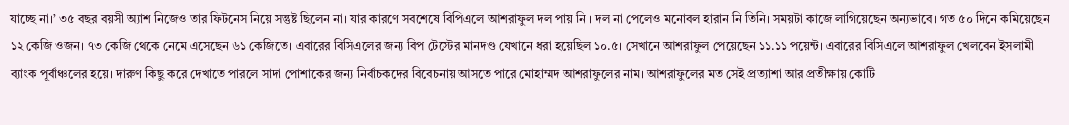যাচ্ছে না।’ ৩৫ বছর বয়সী অ্যাশ নিজেও তার ফিটনেস নিয়ে সন্তুষ্ট ছিলেন না। যার কারণে সবশেষে বিপিএলে আশরাফুল দল পায় নি । দল না পেলেও মনোবল হারান নি তিনি। সময়টা কাজে লাগিয়েছেন অন্যভাবে। গত ৫০ দিনে কমিয়েছেন ১২ কেজি ওজন। ৭৩ কেজি থেকে নেমে এসেছেন ৬১ কেজিতে। এবারের বিসিএলের জন্য বিপ টেস্টের মানদণ্ড যেখানে ধরা হয়েছিল ১০.৫। সেখানে আশরাফুল পেয়েছেন ১১.১১ পয়েন্ট। এবারের বিসিএলে আশরাফুল খেলবেন ইসলামী ব্যাংক পূর্বাঞ্চলের হয়ে। দারুণ কিছু করে দেখাতে পারলে সাদা পোশাকের জন্য নির্বাচকদের বিবেচনায় আসতে পারে মোহাম্মদ আশরাফুলের নাম। আশরাফুলের মত সেই প্রত্যাশা আর প্রতীক্ষায় কোটি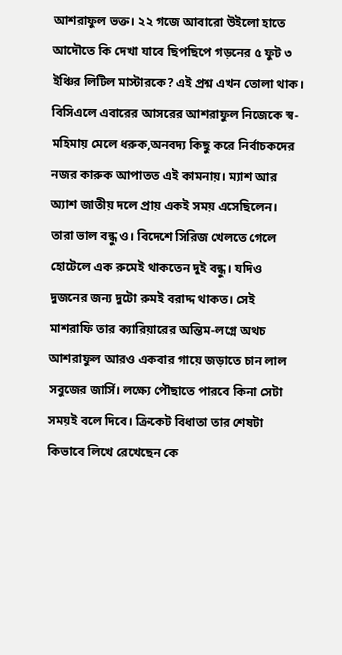আশরাফুল ভক্ত। ২২ গজে আবারো উইলো হাতে আদৌতে কি দেখা যাবে ছিপছিপে গড়নের ৫ ফুট ৩ ইঞ্চির লিটিল মাস্টারকে? এই প্রশ্ন এখন তোলা থাক। বিসিএলে এবারের আসরের আশরাফুল নিজেকে স্ব-মহিমায় মেলে ধরুক,অনবদ্য কিছু করে নির্বাচকদের নজর কারুক আপাতত এই কামনায়। ম্যাশ আর অ্যাশ জাতীয় দলে প্রায় একই সময় এসেছিলেন। তারা ভাল বন্ধু ও। বিদেশে সিরিজ খেলতে গেলে হোটেলে এক রুমেই থাকতেন দুই বন্ধু। যদিও দুজনের জন্য দুটো রুমই বরাদ্দ থাকত। সেই মাশরাফি তার ক্যারিয়ারের অন্তিম-লগ্নে অথচ আশরাফুল আরও একবার গায়ে জড়াতে চান লাল সবুজের জার্সি। লক্ষ্যে পৌছাতে পারবে কিনা সেটা সময়ই বলে দিবে। ক্রিকেট বিধাতা তার শেষটা কিভাবে লিখে রেখেছেন কে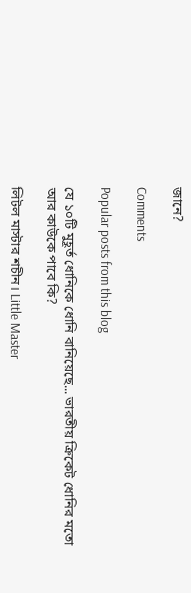জানে?

Comments

Popular posts from this blog

যে ১০টি মুহূর্ত ধোনিকে ধোনি বানিয়েছে... ভারতীয় ক্রিকেট ধোনির মতো আর কাউকে পাবে কি?

লিটল মাস্টার শচীন। Little Master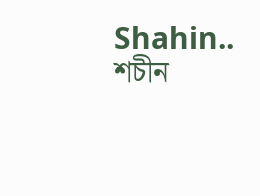Shahin.. শচীন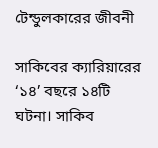টেন্ডুলকারের জীবনী

সাকিবের ক্যারিয়ারের ‘১৪’ বছরে ১৪টি ঘটনা। সাকিব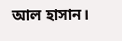আল হাসান।